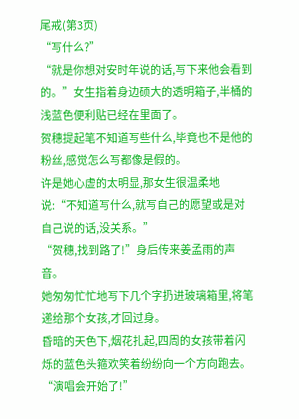尾戒(第3页)
“写什么?”
“就是你想对安时年说的话,写下来他会看到的。”女生指着身边硕大的透明箱子,半桶的浅蓝色便利贴已经在里面了。
贺穗提起笔不知道写些什么,毕竟也不是他的粉丝,感觉怎么写都像是假的。
许是她心虚的太明显,那女生很温柔地说:“不知道写什么,就写自己的愿望或是对自己说的话,没关系。”
“贺穗,找到路了!”身后传来姜孟雨的声音。
她匆匆忙忙地写下几个字扔进玻璃箱里,将笔递给那个女孩,才回过身。
昏暗的天色下,烟花扎起,四周的女孩带着闪烁的蓝色头箍欢笑着纷纷向一个方向跑去。
“演唱会开始了!”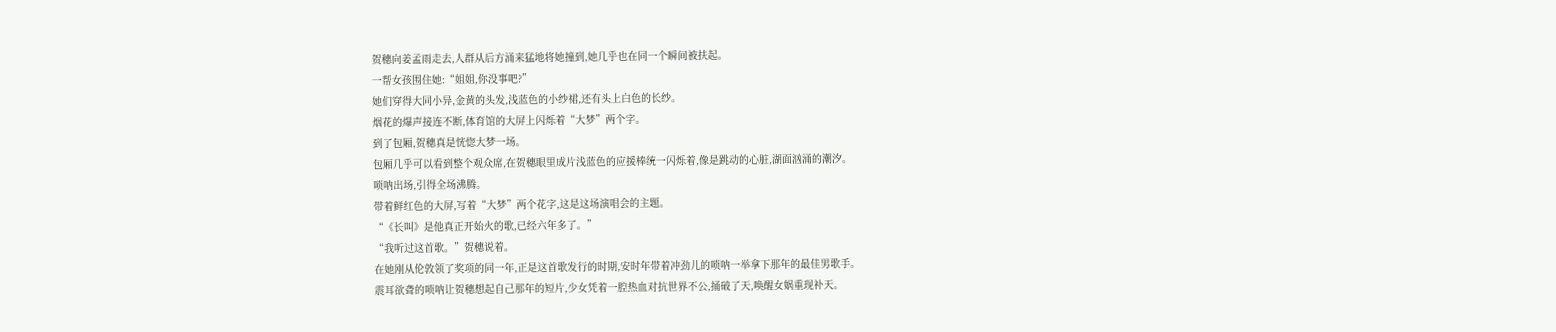贺穗向姜孟雨走去,人群从后方涌来猛地将她撞到,她几乎也在同一个瞬间被扶起。
一帮女孩围住她:“姐姐,你没事吧?”
她们穿得大同小异,金黄的头发,浅蓝色的小纱裙,还有头上白色的长纱。
烟花的爆声接连不断,体育馆的大屏上闪烁着“大梦”两个字。
到了包厢,贺穗真是恍惚大梦一场。
包厢几乎可以看到整个观众席,在贺穗眼里成片浅蓝色的应援棒统一闪烁着,像是跳动的心脏,湖面汹涌的潮汐。
唢呐出场,引得全场沸腾。
带着鲜红色的大屏,写着“大梦”两个花字,这是这场演唱会的主题。
“《长叫》是他真正开始火的歌,已经六年多了。”
“我听过这首歌。”贺穗说着。
在她刚从伦敦领了奖项的同一年,正是这首歌发行的时期,安时年带着冲劲儿的唢呐一举拿下那年的最佳男歌手。
震耳欲聋的唢呐让贺穗想起自己那年的短片,少女凭着一腔热血对抗世界不公,捅破了天,唤醒女娲重现补天。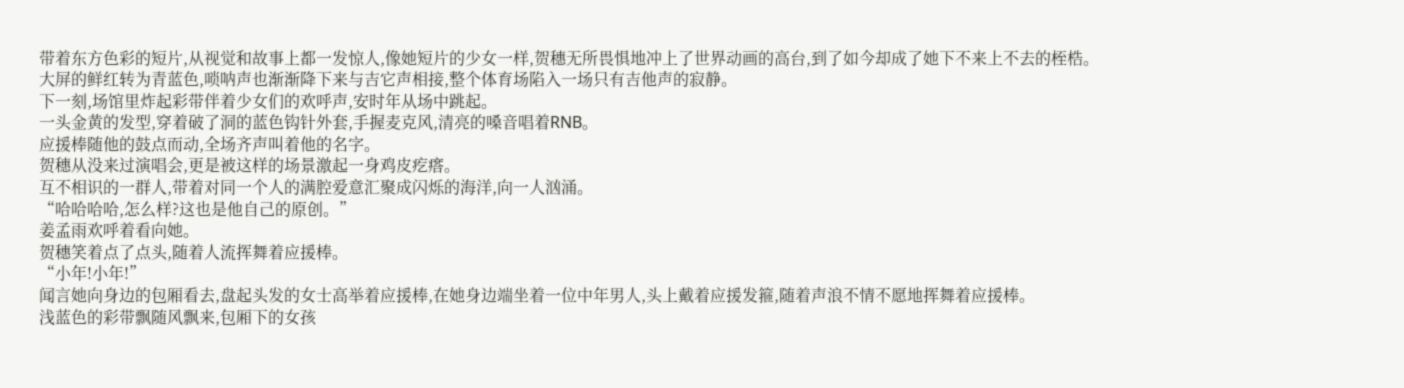带着东方色彩的短片,从视觉和故事上都一发惊人,像她短片的少女一样,贺穗无所畏惧地冲上了世界动画的高台,到了如今却成了她下不来上不去的桎梏。
大屏的鲜红转为青蓝色,唢呐声也渐渐降下来与吉它声相接,整个体育场陷入一场只有吉他声的寂静。
下一刻,场馆里炸起彩带伴着少女们的欢呼声,安时年从场中跳起。
一头金黄的发型,穿着破了洞的蓝色钩针外套,手握麦克风,清亮的嗓音唱着RNB。
应援棒随他的鼓点而动,全场齐声叫着他的名字。
贺穗从没来过演唱会,更是被这样的场景激起一身鸡皮疙瘩。
互不相识的一群人,带着对同一个人的满腔爱意汇聚成闪烁的海洋,向一人汹涌。
“哈哈哈哈,怎么样?这也是他自己的原创。”
姜孟雨欢呼着看向她。
贺穗笑着点了点头,随着人流挥舞着应援棒。
“小年!小年!”
闻言她向身边的包厢看去,盘起头发的女士高举着应援棒,在她身边端坐着一位中年男人,头上戴着应援发箍,随着声浪不情不愿地挥舞着应援棒。
浅蓝色的彩带飘随风飘来,包厢下的女孩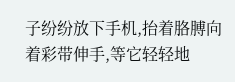子纷纷放下手机,抬着胳膊向着彩带伸手,等它轻轻地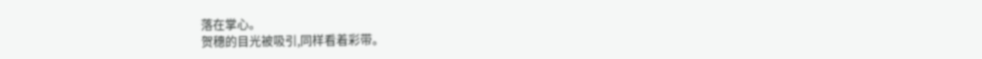落在掌心。
贺穗的目光被吸引,同样看着彩带。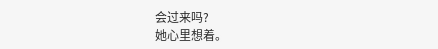会过来吗?
她心里想着。